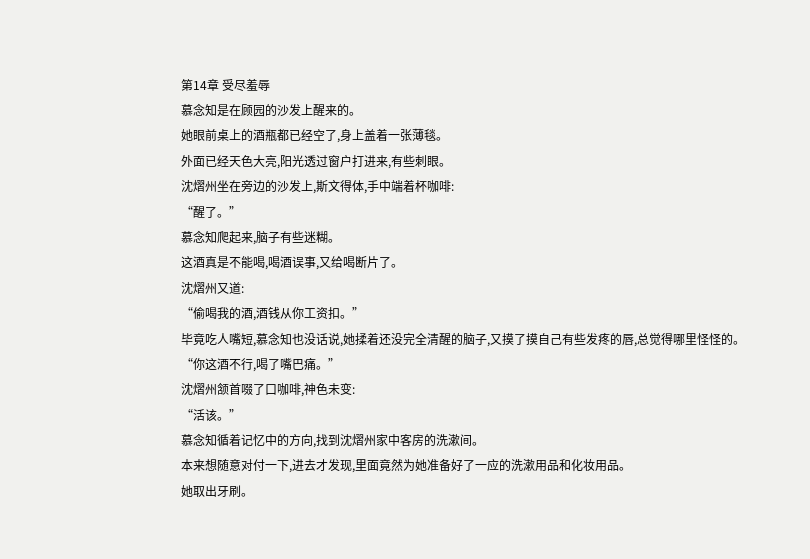第14章 受尽羞辱
慕念知是在顾园的沙发上醒来的。
她眼前桌上的酒瓶都已经空了,身上盖着一张薄毯。
外面已经天色大亮,阳光透过窗户打进来,有些刺眼。
沈熠州坐在旁边的沙发上,斯文得体,手中端着杯咖啡:
“醒了。”
慕念知爬起来,脑子有些迷糊。
这酒真是不能喝,喝酒误事,又给喝断片了。
沈熠州又道:
“偷喝我的酒,酒钱从你工资扣。”
毕竟吃人嘴短,慕念知也没话说,她揉着还没完全清醒的脑子,又摸了摸自己有些发疼的唇,总觉得哪里怪怪的。
“你这酒不行,喝了嘴巴痛。”
沈熠州颔首啜了口咖啡,神色未变:
“活该。”
慕念知循着记忆中的方向,找到沈熠州家中客房的洗漱间。
本来想随意对付一下,进去才发现,里面竟然为她准备好了一应的洗漱用品和化妆用品。
她取出牙刷。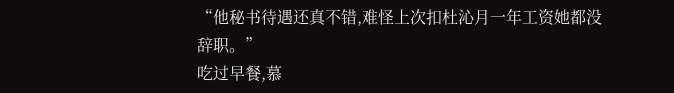“他秘书待遇还真不错,难怪上次扣杜沁月一年工资她都没辞职。”
吃过早餐,慕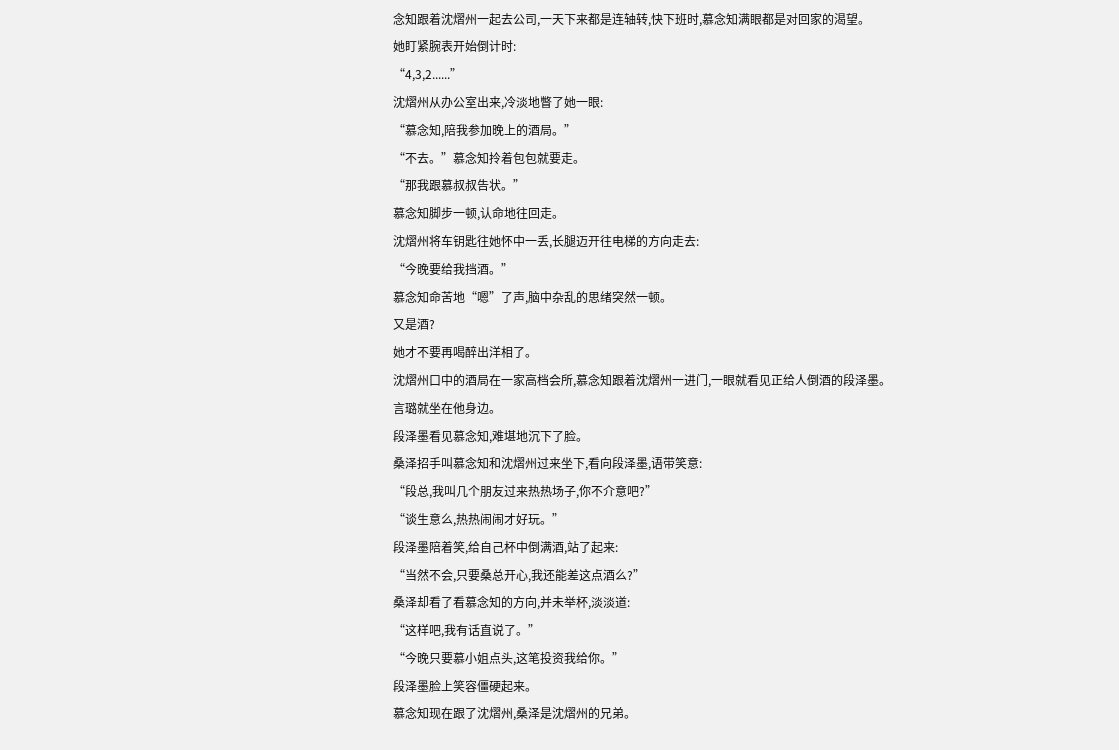念知跟着沈熠州一起去公司,一天下来都是连轴转,快下班时,慕念知满眼都是对回家的渴望。
她盯紧腕表开始倒计时:
“4,3,2......”
沈熠州从办公室出来,冷淡地瞥了她一眼:
“慕念知,陪我参加晚上的酒局。”
“不去。”慕念知拎着包包就要走。
“那我跟慕叔叔告状。”
慕念知脚步一顿,认命地往回走。
沈熠州将车钥匙往她怀中一丢,长腿迈开往电梯的方向走去:
“今晚要给我挡酒。”
慕念知命苦地“嗯”了声,脑中杂乱的思绪突然一顿。
又是酒?
她才不要再喝醉出洋相了。
沈熠州口中的酒局在一家高档会所,慕念知跟着沈熠州一进门,一眼就看见正给人倒酒的段泽墨。
言璐就坐在他身边。
段泽墨看见慕念知,难堪地沉下了脸。
桑泽招手叫慕念知和沈熠州过来坐下,看向段泽墨,语带笑意:
“段总,我叫几个朋友过来热热场子,你不介意吧?”
“谈生意么,热热闹闹才好玩。”
段泽墨陪着笑,给自己杯中倒满酒,站了起来:
“当然不会,只要桑总开心,我还能差这点酒么?”
桑泽却看了看慕念知的方向,并未举杯,淡淡道:
“这样吧,我有话直说了。”
“今晚只要慕小姐点头,这笔投资我给你。”
段泽墨脸上笑容僵硬起来。
慕念知现在跟了沈熠州,桑泽是沈熠州的兄弟。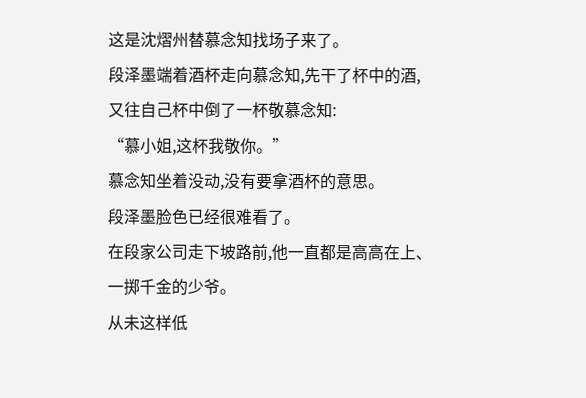这是沈熠州替慕念知找场子来了。
段泽墨端着酒杯走向慕念知,先干了杯中的酒,又往自己杯中倒了一杯敬慕念知:
“慕小姐,这杯我敬你。”
慕念知坐着没动,没有要拿酒杯的意思。
段泽墨脸色已经很难看了。
在段家公司走下坡路前,他一直都是高高在上、一掷千金的少爷。
从未这样低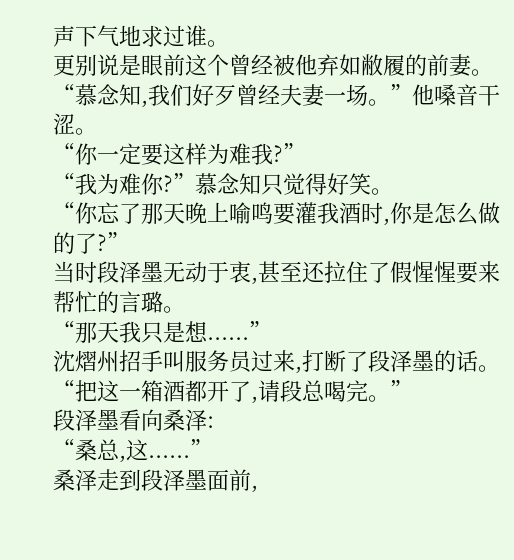声下气地求过谁。
更别说是眼前这个曾经被他弃如敝履的前妻。
“慕念知,我们好歹曾经夫妻一场。”他嗓音干涩。
“你一定要这样为难我?”
“我为难你?”慕念知只觉得好笑。
“你忘了那天晚上喻鸣要灌我酒时,你是怎么做的了?”
当时段泽墨无动于衷,甚至还拉住了假惺惺要来帮忙的言璐。
“那天我只是想......”
沈熠州招手叫服务员过来,打断了段泽墨的话。
“把这一箱酒都开了,请段总喝完。”
段泽墨看向桑泽:
“桑总,这......”
桑泽走到段泽墨面前,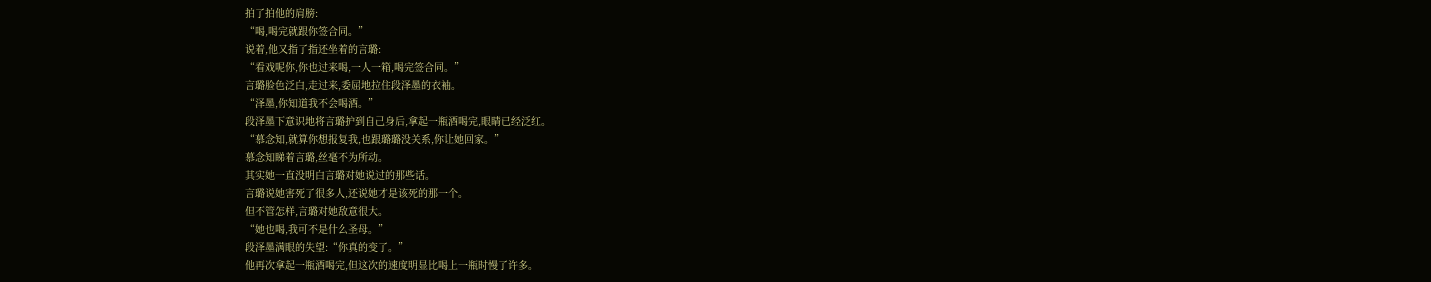拍了拍他的肩膀:
“喝,喝完就跟你签合同。”
说着,他又指了指还坐着的言璐:
“看戏呢你,你也过来喝,一人一箱,喝完签合同。”
言璐脸色泛白,走过来,委屈地拉住段泽墨的衣袖。
“泽墨,你知道我不会喝酒。”
段泽墨下意识地将言璐护到自己身后,拿起一瓶酒喝完,眼睛已经泛红。
“慕念知,就算你想报复我,也跟璐璐没关系,你让她回家。”
慕念知睇着言璐,丝毫不为所动。
其实她一直没明白言璐对她说过的那些话。
言璐说她害死了很多人,还说她才是该死的那一个。
但不管怎样,言璐对她敌意很大。
“她也喝,我可不是什么圣母。”
段泽墨满眼的失望:“你真的变了。”
他再次拿起一瓶酒喝完,但这次的速度明显比喝上一瓶时慢了许多。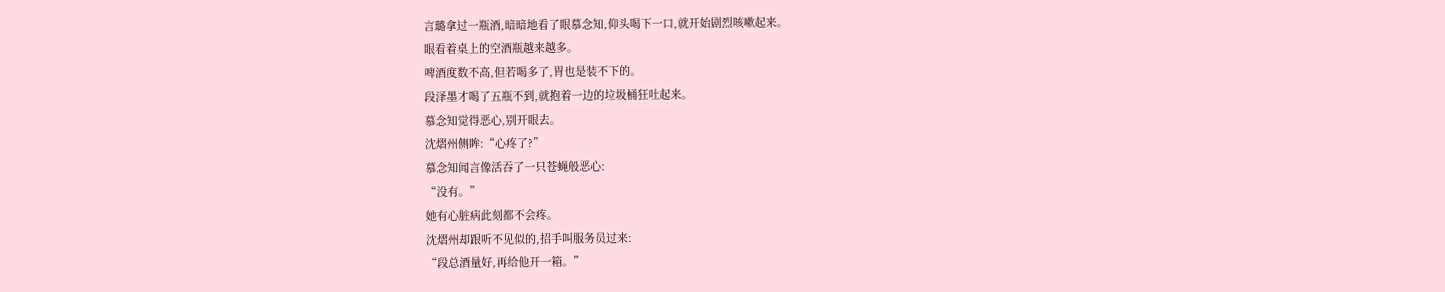言璐拿过一瓶酒,暗暗地看了眼慕念知,仰头喝下一口,就开始剧烈咳嗽起来。
眼看着桌上的空酒瓶越来越多。
啤酒度数不高,但若喝多了,胃也是装不下的。
段泽墨才喝了五瓶不到,就抱着一边的垃圾桶狂吐起来。
慕念知觉得恶心,别开眼去。
沈熠州侧眸:“心疼了?”
慕念知闻言像活吞了一只苍蝇般恶心:
“没有。”
她有心脏病此刻都不会疼。
沈熠州却跟听不见似的,招手叫服务员过来:
“段总酒量好,再给他开一箱。”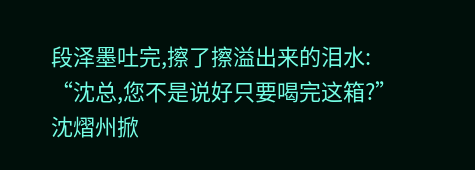段泽墨吐完,擦了擦溢出来的泪水:
“沈总,您不是说好只要喝完这箱?”
沈熠州掀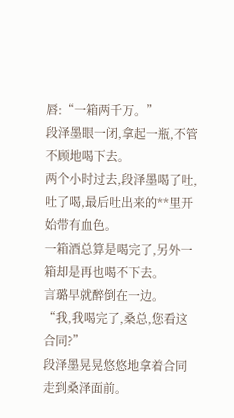唇:“一箱两千万。”
段泽墨眼一闭,拿起一瓶,不管不顾地喝下去。
两个小时过去,段泽墨喝了吐,吐了喝,最后吐出来的**里开始带有血色。
一箱酒总算是喝完了,另外一箱却是再也喝不下去。
言璐早就醉倒在一边。
“我,我喝完了,桑总,您看这合同?”
段泽墨晃晃悠悠地拿着合同走到桑泽面前。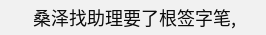桑泽找助理要了根签字笔,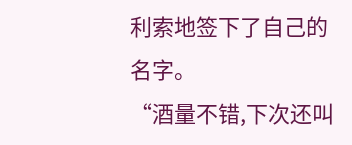利索地签下了自己的名字。
“酒量不错,下次还叫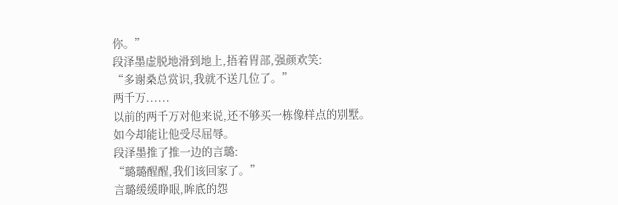你。”
段泽墨虚脱地滑到地上,捂着胃部,强颜欢笑:
“多谢桑总赏识,我就不送几位了。”
两千万......
以前的两千万对他来说,还不够买一栋像样点的别墅。
如今却能让他受尽屈辱。
段泽墨推了推一边的言璐:
“璐璐醒醒,我们该回家了。”
言璐缓缓睁眼,眸底的怨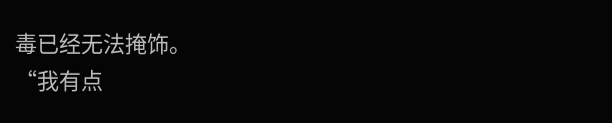毒已经无法掩饰。
“我有点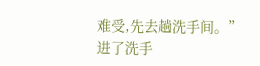难受,先去趟洗手间。”
进了洗手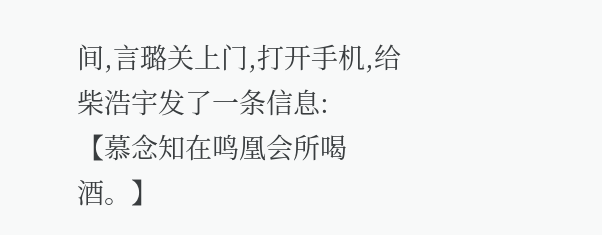间,言璐关上门,打开手机,给柴浩宇发了一条信息:
【慕念知在鸣凰会所喝酒。】